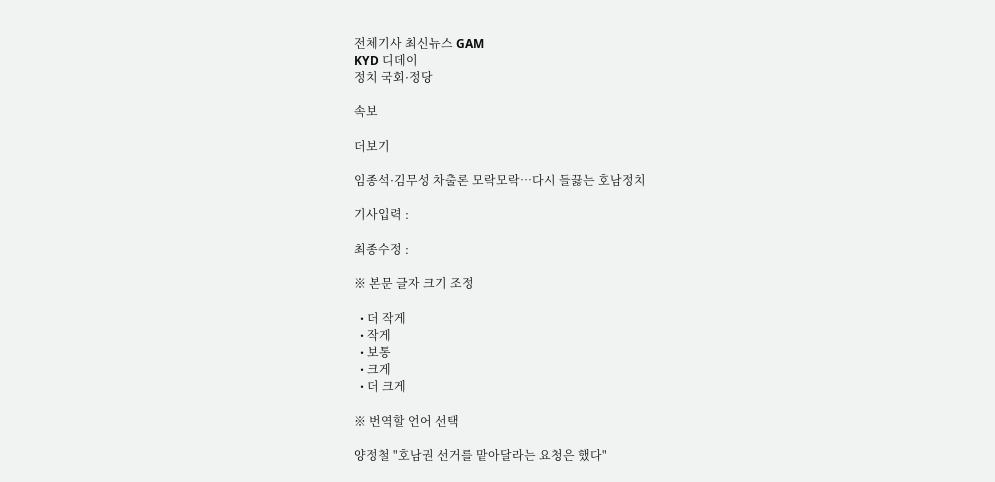전체기사 최신뉴스 GAM
KYD 디데이
정치 국회·정당

속보

더보기

임종석·김무성 차출론 모락모락…다시 들끓는 호남정치

기사입력 :

최종수정 :

※ 본문 글자 크기 조정

  • 더 작게
  • 작게
  • 보통
  • 크게
  • 더 크게

※ 번역할 언어 선택

양정철 "호남권 선거를 맡아달라는 요청은 했다"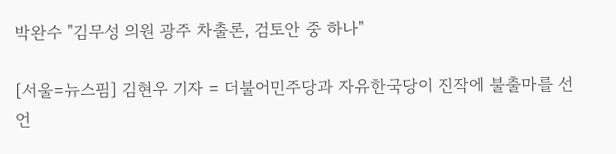박완수 "김무성 의원 광주 차출론, 검토안 중 하나"

[서울=뉴스핌] 김현우 기자 = 더불어민주당과 자유한국당이 진작에 불출마를 선언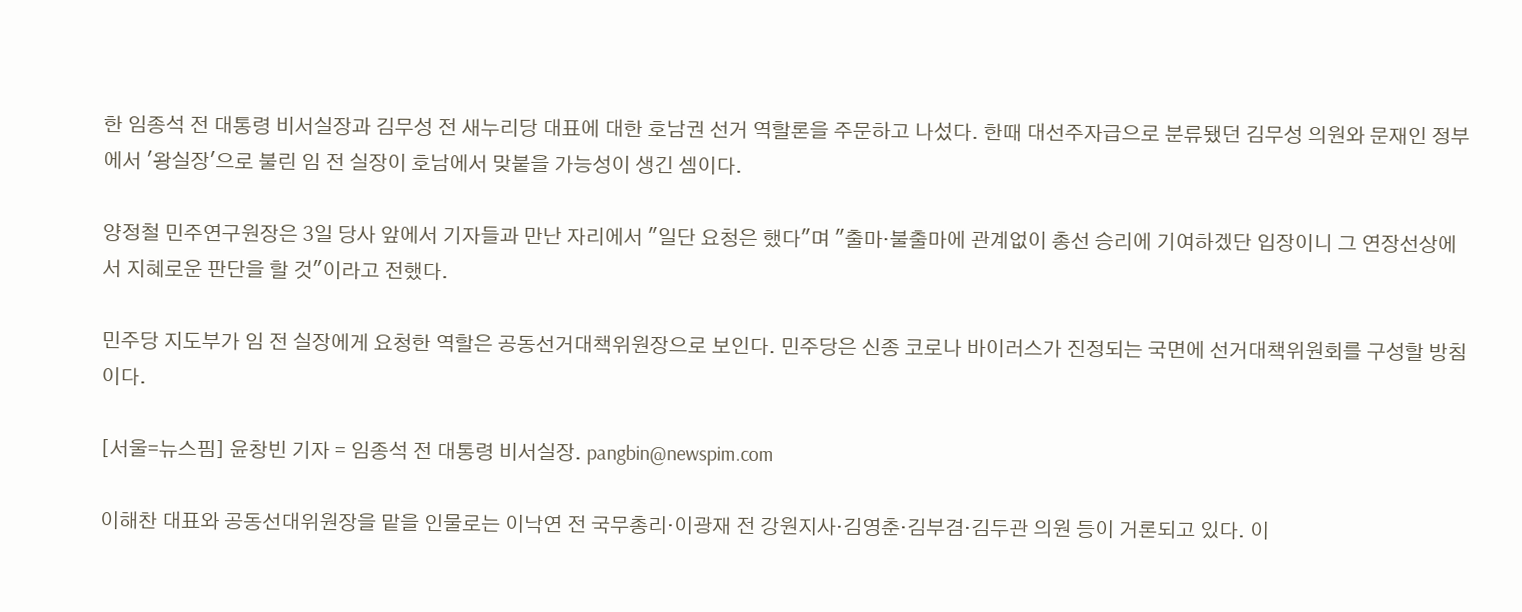한 임종석 전 대통령 비서실장과 김무성 전 새누리당 대표에 대한 호남권 선거 역할론을 주문하고 나섰다. 한때 대선주자급으로 분류됐던 김무성 의원와 문재인 정부에서 '왕실장'으로 불린 임 전 실장이 호남에서 맞붙을 가능성이 생긴 셈이다.

양정철 민주연구원장은 3일 당사 앞에서 기자들과 만난 자리에서 "일단 요청은 했다"며 "출마·불출마에 관계없이 총선 승리에 기여하겠단 입장이니 그 연장선상에서 지혜로운 판단을 할 것"이라고 전했다.

민주당 지도부가 임 전 실장에게 요청한 역할은 공동선거대책위원장으로 보인다. 민주당은 신종 코로나 바이러스가 진정되는 국면에 선거대책위원회를 구성할 방침이다.

[서울=뉴스핌] 윤창빈 기자 = 임종석 전 대통령 비서실장. pangbin@newspim.com

이해찬 대표와 공동선대위원장을 맡을 인물로는 이낙연 전 국무총리·이광재 전 강원지사·김영춘·김부겸·김두관 의원 등이 거론되고 있다. 이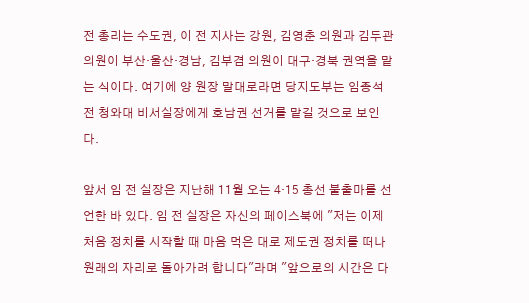전 총리는 수도권, 이 전 지사는 강원, 김영춘 의원과 김두관 의원이 부산·울산·경남, 김부겸 의원이 대구·경북 권역을 맡는 식이다. 여기에 양 원장 말대로라면 당지도부는 임종석 전 청와대 비서실장에게 호남권 선거를 맡길 것으로 보인다.

앞서 임 전 실장은 지난해 11월 오는 4·15 총선 불출마를 선언한 바 있다. 임 전 실장은 자신의 페이스북에 "저는 이제 처음 정치를 시작할 때 마음 먹은 대로 제도권 정치를 떠나 원래의 자리로 돌아가려 합니다"라며 "앞으로의 시간은 다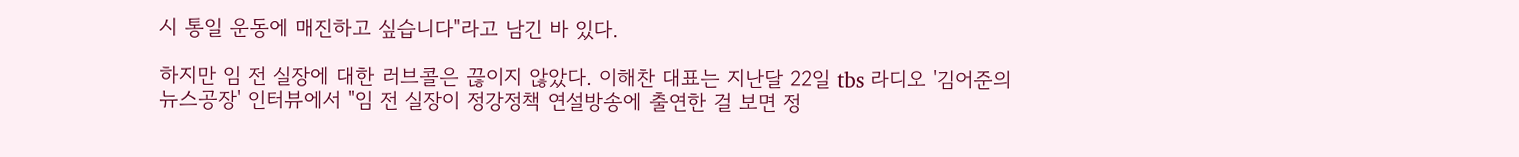시 통일 운동에 매진하고 싶습니다"라고 남긴 바 있다.

하지만 임 전 실장에 대한 러브콜은 끊이지 않았다. 이해찬 대표는 지난달 22일 tbs 라디오 '김어준의 뉴스공장' 인터뷰에서 "임 전 실장이 정강정책 연설방송에 출연한 걸 보면 정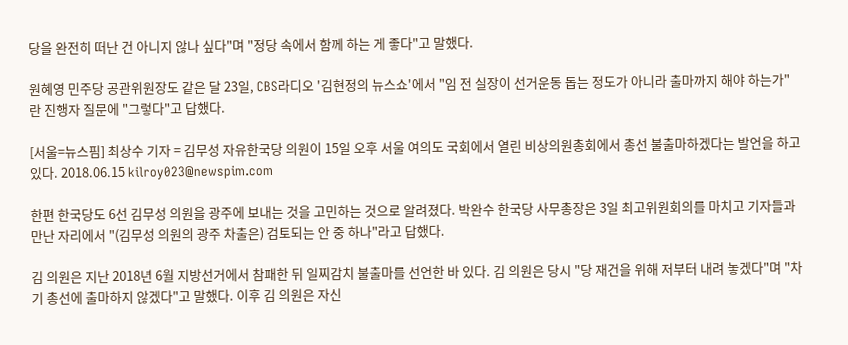당을 완전히 떠난 건 아니지 않나 싶다"며 "정당 속에서 함께 하는 게 좋다"고 말했다.

원혜영 민주당 공관위원장도 같은 달 23일, CBS라디오 '김현정의 뉴스쇼'에서 "임 전 실장이 선거운동 돕는 정도가 아니라 출마까지 해야 하는가"란 진행자 질문에 "그렇다"고 답했다.

[서울=뉴스핌] 최상수 기자 = 김무성 자유한국당 의원이 15일 오후 서울 여의도 국회에서 열린 비상의원총회에서 총선 불출마하겠다는 발언을 하고 있다. 2018.06.15 kilroy023@newspim.com

한편 한국당도 6선 김무성 의원을 광주에 보내는 것을 고민하는 것으로 알려졌다. 박완수 한국당 사무총장은 3일 최고위원회의를 마치고 기자들과 만난 자리에서 "(김무성 의원의 광주 차출은) 검토되는 안 중 하나"라고 답했다.

김 의원은 지난 2018년 6월 지방선거에서 참패한 뒤 일찌감치 불출마를 선언한 바 있다. 김 의원은 당시 "당 재건을 위해 저부터 내려 놓겠다"며 "차기 총선에 출마하지 않겠다"고 말했다. 이후 김 의원은 자신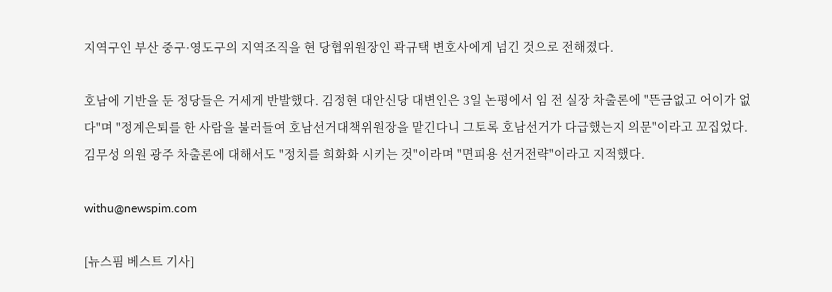지역구인 부산 중구·영도구의 지역조직을 현 당협위원장인 곽규택 변호사에게 넘긴 것으로 전해졌다.

호남에 기반을 둔 정당들은 거세게 반발했다. 김정현 대안신당 대변인은 3일 논평에서 임 전 실장 차출론에 "뜬금없고 어이가 없다"며 "정계은퇴를 한 사람을 불러들여 호남선거대책위원장을 맡긴다니 그토록 호남선거가 다급했는지 의문"이라고 꼬집었다. 김무성 의원 광주 차출론에 대해서도 "정치를 희화화 시키는 것"이라며 "면피용 선거전략"이라고 지적했다.

withu@newspim.com

[뉴스핌 베스트 기사]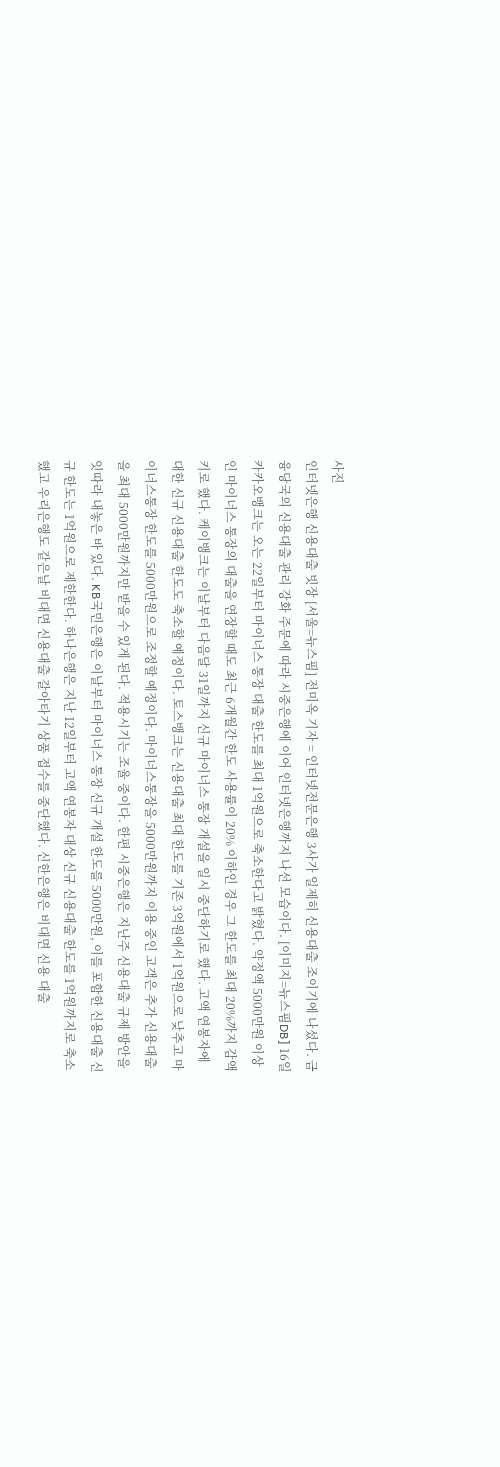사진
인터넷은행 신용대출 빗장 [서울=뉴스핌] 전미옥 기자 = 인터넷전문은행 3사가 일제히 신용대출 조이기에 나섰다. 금융당국의 신용대출 관리 강화 주문에 따라 시중은행에 이어 인터넷은행까지 나선 모습이다. [이미지=뉴스핌DB] 16일 카카오뱅크는 오는 22일부터 마이너스 통장 대출 한도를 최대 1억원으로 축소한다고 밝혔다. 약정액 5000만원 이상인 마이너스 통장의 대출을 연장할 때도 최근 6개월간 한도 사용률이 20% 이하인 경우 그 한도를 최대 20%까지 감액키로 했다. 케이뱅크는 이날부터 다음달 31일까지 신규 마이너스 통장 개설을 일시 중단하기로 했다. 고액 연봉자에 대한 신규 신용대출 한도도 축소할 예정이다. 토스뱅크는 신용대출 최대 한도를 기존 3억원에서 1억원으로 낮추고 마이너스통장 한도를 5000만원으로 조정할 예정이다. 마이너스통장을 5000만원까지 이용 중인 고객은 추가 신용대출을 최대 5000만원까지만 받을 수 있게 된다. 적용시기는 조율 중이다. 한편 시중은행은 지난주 신용대출 규제 방안을 잇따라 내놓은 바 있다. KB국민은행은 이날부터 마이너스 통장 신규 개설 한도를 5000만원, 이를 포함한 신용대출 신규 한도는 1억원으로 제한한다. 하나은행은 지난 12일부터 고액 연봉자 대상 신규 신용대출 한도를 1억원까지로 축소했고 우리은행도 같은날 비대면 신용대출 갈아타기 상품 접수를 중단했다. 신한은행은 비대면 신용 대출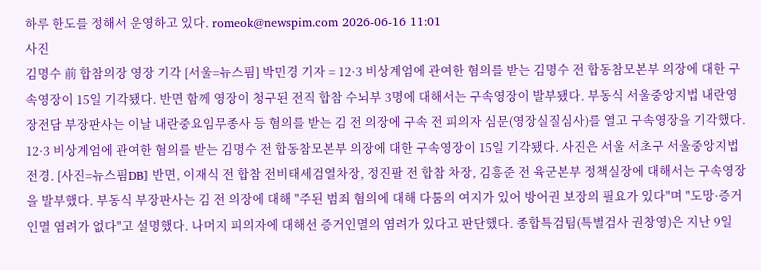하루 한도를 정해서 운영하고 있다. romeok@newspim.com 2026-06-16 11:01
사진
김명수 前 합참의장 영장 기각 [서울=뉴스핌] 박민경 기자 = 12·3 비상계엄에 관여한 혐의를 받는 김명수 전 합동참모본부 의장에 대한 구속영장이 15일 기각됐다. 반면 함께 영장이 청구된 전직 합참 수뇌부 3명에 대해서는 구속영장이 발부됐다. 부동식 서울중앙지법 내란영장전담 부장판사는 이날 내란중요임무종사 등 혐의를 받는 김 전 의장에 구속 전 피의자 심문(영장실질심사)를 열고 구속영장을 기각했다. 12·3 비상계엄에 관여한 혐의를 받는 김명수 전 합동참모본부 의장에 대한 구속영장이 15일 기각됐다. 사진은 서울 서초구 서울중앙지법 전경. [사진=뉴스핌DB] 반면, 이재식 전 합참 전비태세검열차장, 정진팔 전 합참 차장, 김흥준 전 육군본부 정책실장에 대해서는 구속영장을 발부했다. 부동식 부장판사는 김 전 의장에 대해 "주된 범죄 혐의에 대해 다툼의 여지가 있어 방어권 보장의 필요가 있다"며 "도망·증거인멸 염려가 없다"고 설명했다. 나머지 피의자에 대해선 증거인멸의 염려가 있다고 판단했다. 종합특검팀(특별검사 권창영)은 지난 9일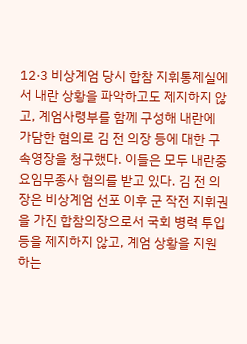12·3 비상계엄 당시 합참 지휘통제실에서 내란 상황을 파악하고도 제지하지 않고, 계엄사령부를 함께 구성해 내란에 가담한 혐의로 김 전 의장 등에 대한 구속영장을 청구했다. 이들은 모두 내란중요임무종사 혐의를 받고 있다. 김 전 의장은 비상계엄 선포 이후 군 작전 지휘권을 가진 합참의장으로서 국회 병력 투입 등을 제지하지 않고, 계엄 상황을 지원하는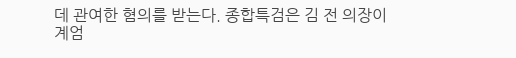데 관여한 혐의를 받는다. 종합특검은 김 전 의장이 계엄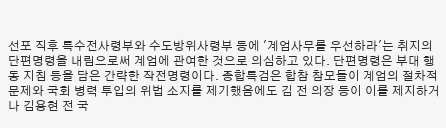선포 직후 특수전사령부와 수도방위사령부 등에 '계엄사무를 우선하라'는 취지의 단편명령을 내림으로써 계엄에 관여한 것으로 의심하고 있다. 단편명령은 부대 행동 지침 등을 담은 간략한 작전명령이다. 종합특검은 합참 참모들이 계엄의 절차적 문제와 국회 병력 투입의 위법 소지를 제기했음에도 김 전 의장 등이 이를 제지하거나 김용현 전 국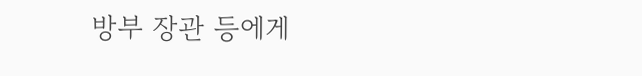방부 장관 등에게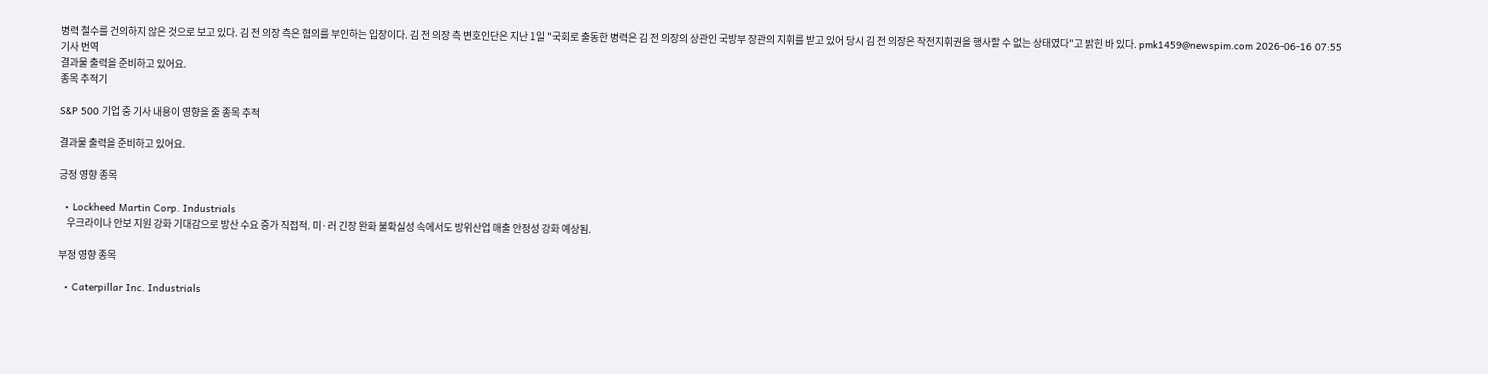병력 철수를 건의하지 않은 것으로 보고 있다. 김 전 의장 측은 혐의를 부인하는 입장이다. 김 전 의장 측 변호인단은 지난 1일 "국회로 출동한 병력은 김 전 의장의 상관인 국방부 장관의 지휘를 받고 있어 당시 김 전 의장은 작전지휘권을 행사할 수 없는 상태였다"고 밝힌 바 있다. pmk1459@newspim.com 2026-06-16 07:55
기사 번역
결과물 출력을 준비하고 있어요.
종목 추적기

S&P 500 기업 중 기사 내용이 영향을 줄 종목 추적

결과물 출력을 준비하고 있어요.

긍정 영향 종목

  • Lockheed Martin Corp. Industrials
    우크라이나 안보 지원 강화 기대감으로 방산 수요 증가 직접적. 미·러 긴장 완화 불확실성 속에서도 방위산업 매출 안정성 강화 예상됨.

부정 영향 종목

  • Caterpillar Inc. Industrials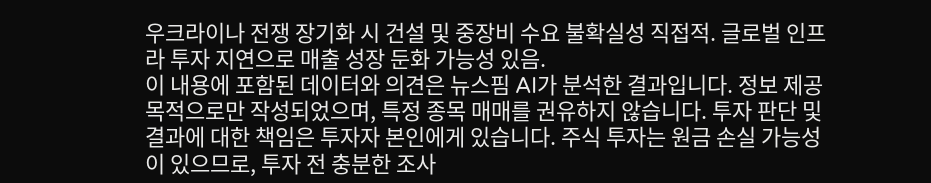우크라이나 전쟁 장기화 시 건설 및 중장비 수요 불확실성 직접적. 글로벌 인프라 투자 지연으로 매출 성장 둔화 가능성 있음.
이 내용에 포함된 데이터와 의견은 뉴스핌 AI가 분석한 결과입니다. 정보 제공 목적으로만 작성되었으며, 특정 종목 매매를 권유하지 않습니다. 투자 판단 및 결과에 대한 책임은 투자자 본인에게 있습니다. 주식 투자는 원금 손실 가능성이 있으므로, 투자 전 충분한 조사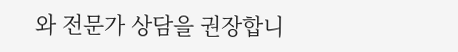와 전문가 상담을 권장합니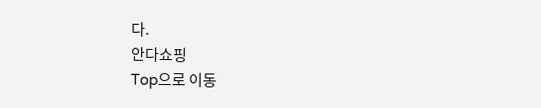다.
안다쇼핑
Top으로 이동